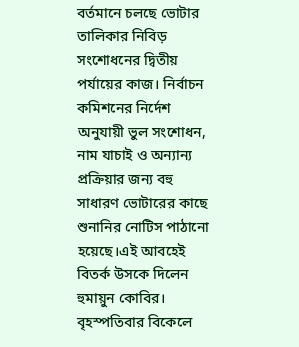বর্তমানে চলছে ভোটার তালিকার নিবিড় সংশোধনের দ্বিতীয় পর্যায়ের কাজ। নির্বাচন কমিশনের নির্দেশ অনুযায়ী ভুল সংশোধন, নাম যাচাই ও অন্যান্য প্রক্রিয়ার জন্য বহু সাধারণ ভোটারের কাছে শুনানির নোটিস পাঠানো হয়েছে।এই আবহেই বিতর্ক উসকে দিলেন হুমায়ুন কোবির।
বৃহস্পতিবার বিকেলে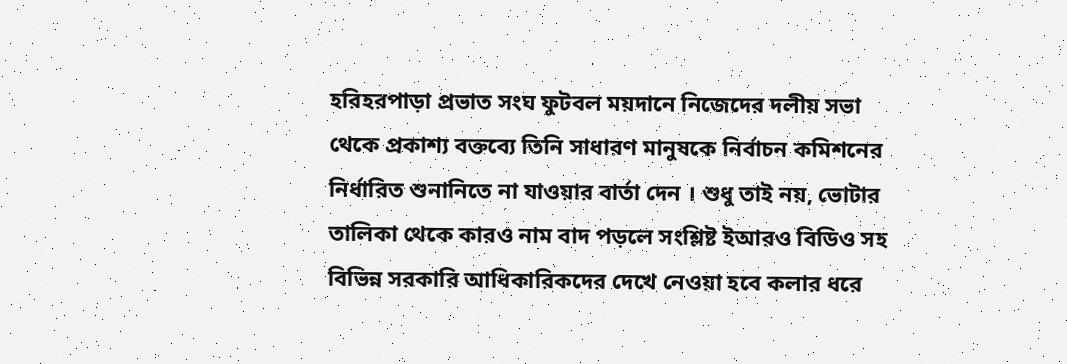হরিহরপাড়া প্রভাত সংঘ ফুটবল ময়দানে নিজেদের দলীয় সভা থেকে প্রকাশ্য বক্তব্যে তিনি সাধারণ মানুষকে নির্বাচন কমিশনের নির্ধারিত শুনানিতে না যাওয়ার বার্তা দেন । শুধু তাই নয়, ভোটার তালিকা থেকে কারও নাম বাদ পড়লে সংশ্লিষ্ট ইআরও বিডিও সহ বিভিন্ন সরকারি আধিকারিকদের দেখে নেওয়া হবে কলার ধরে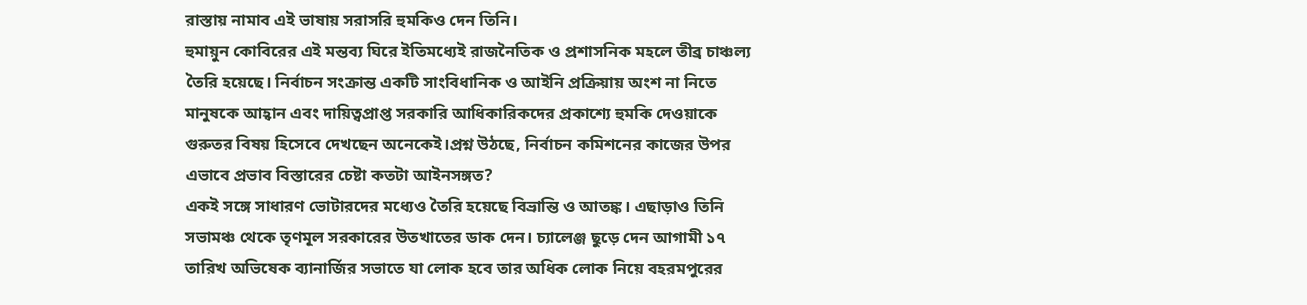রাস্তায় নামাব এই ভাষায় সরাসরি হুমকিও দেন তিনি।
হুমায়ুন কোবিরের এই মন্তব্য ঘিরে ইতিমধ্যেই রাজনৈতিক ও প্রশাসনিক মহলে তীব্র চাঞ্চল্য তৈরি হয়েছে। নির্বাচন সংক্রান্ত একটি সাংবিধানিক ও আইনি প্রক্রিয়ায় অংশ না নিতে মানুষকে আহ্বান এবং দায়িত্বপ্রাপ্ত সরকারি আধিকারিকদের প্রকাশ্যে হুমকি দেওয়াকে গুরুতর বিষয় হিসেবে দেখছেন অনেকেই।প্রশ্ন উঠছে, নির্বাচন কমিশনের কাজের উপর এভাবে প্রভাব বিস্তারের চেষ্টা কতটা আইনসঙ্গত?
একই সঙ্গে সাধারণ ভোটারদের মধ্যেও তৈরি হয়েছে বিভ্রান্তি ও আতঙ্ক। এছাড়াও তিনি সভামঞ্চ থেকে তৃণমূল সরকারের উতখাতের ডাক দেন। চ্যালেঞ্জ ছুড়ে দেন আগামী ১৭ তারিখ অভিষেক ব্যানার্জির সভাতে যা লোক হবে তার অধিক লোক নিয়ে বহরমপুরের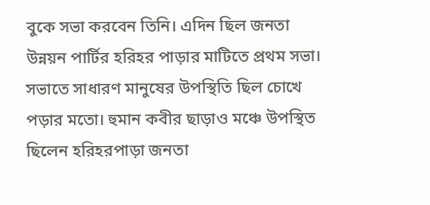বুকে সভা করবেন তিনি। এদিন ছিল জনতা উন্নয়ন পার্টির হরিহর পাড়ার মাটিতে প্রথম সভা। সভাতে সাধারণ মানুষের উপস্থিতি ছিল চোখে পড়ার মতো। হুমান কবীর ছাড়াও মঞ্চে উপস্থিত ছিলেন হরিহরপাড়া জনতা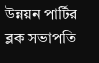উন্নয়ন পার্টির ব্লক সভাপতি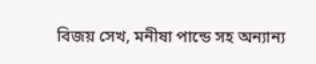বিজয় সেখ, মনীষা পান্ডে সহ অন্যান্য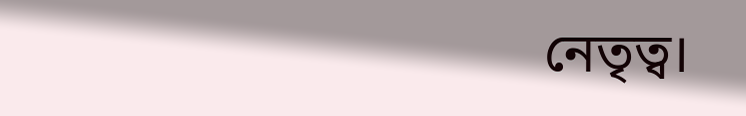নেতৃত্ব।